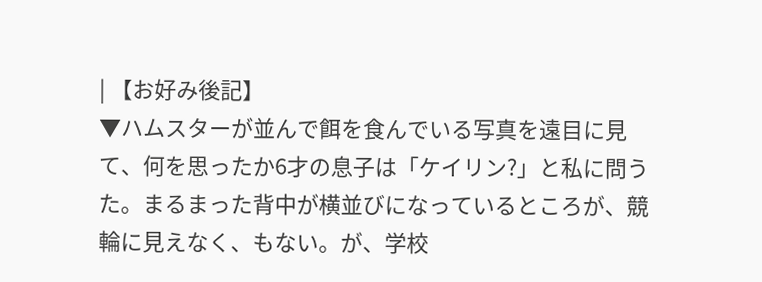| 【お好み後記】
▼ハムスターが並んで餌を食んでいる写真を遠目に見て、何を思ったか6才の息子は「ケイリン?」と私に問うた。まるまった背中が横並びになっているところが、競輪に見えなく、もない。が、学校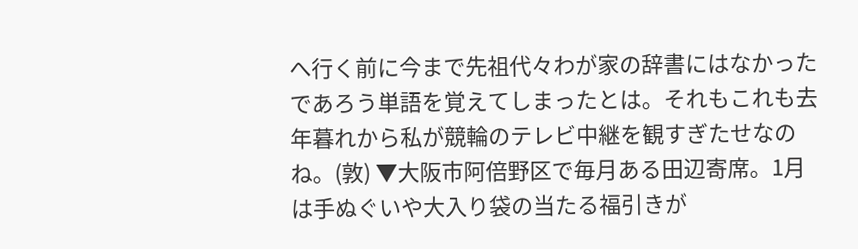へ行く前に今まで先祖代々わが家の辞書にはなかったであろう単語を覚えてしまったとは。それもこれも去年暮れから私が競輪のテレビ中継を観すぎたせなのね。(敦) ▼大阪市阿倍野区で毎月ある田辺寄席。1月は手ぬぐいや大入り袋の当たる福引きが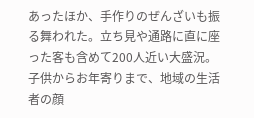あったほか、手作りのぜんざいも振る舞われた。立ち見や通路に直に座った客も含めて200人近い大盛況。子供からお年寄りまで、地域の生活者の顔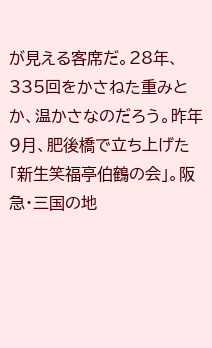が見える客席だ。28年、335回をかさねた重みとか、温かさなのだろう。昨年9月、肥後橋で立ち上げた「新生笑福亭伯鶴の会」。阪急・三国の地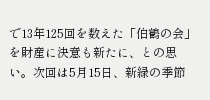で13年125回を数えた「伯鶴の会」を財産に決意も新たに、との思い。次回は5月15日、新緑の季節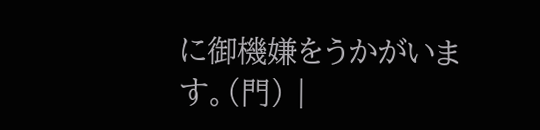に御機嫌をうかがいます。(門) |